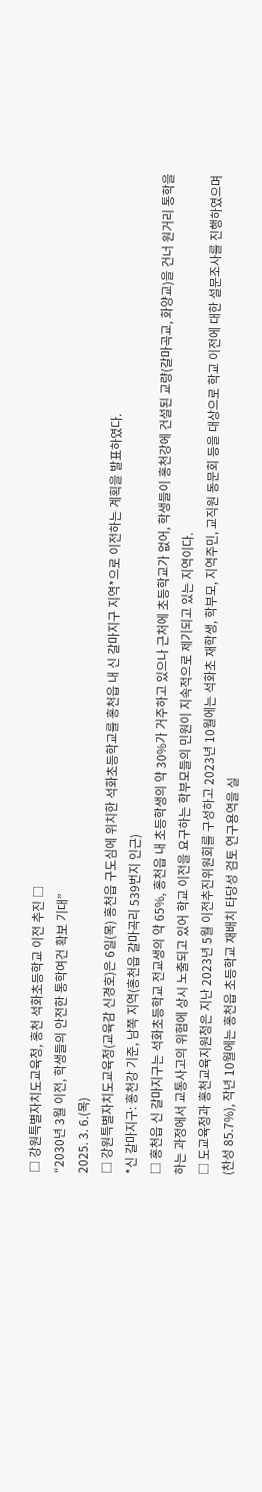□ 강원특별자치도교육청, 홍천 석화초등학교 이전 추진 □
“2030년 3월 이전, 학생들의 안전한 통학여건 확보 기대”
2025. 3. 6.(목)
□ 강원특별자치도교육청(교육감 신경호)은 6일(목) 홍천읍 구도심에 위치한 석화초등학교를 홍천읍 내 신 갈마지구 지역*으로 이전하는 계획을 발표하였다.
*신 갈마지구: 홍천강 기준, 남쪽 지역(홍천읍 갈마곡리 539번지 인근)
□ 홍천읍 신 갈마지구는 석화초등학교 전교생의 약 65%, 홍천읍 내 초등학생의 약 30%가 거주하고 있으나 근처에 초등학교가 없어, 학생들이 홍천강에 건설된 교량(갈마곡교, 화양교)을 건너 원거리 통학을 하는 과정에서 교통사고의 위험에 상시 노출되고 있어 학교 이전을 요구하는 학부모들의 민원이 지속적으로 제기되고 있는 지역이다.
□ 도교육청과 홍천교육지원청은 지난 2023년 5월 이전추진위원회를 구성하고 2023년 10월에는 석화초 재학생, 학부모, 지역주민, 교직원 동문회 등을 대상으로 학교 이전에 대한 설문조사를 진행하였으며(찬성 85.7%), 작년 10월에는 홍천읍 초등학교 재배치 타당성 검토 연구용역을 실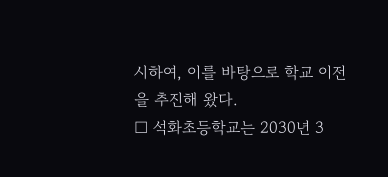시하여, 이를 바탕으로 학교 이전을 추진해 왔다.
□ 석화초등학교는 2030년 3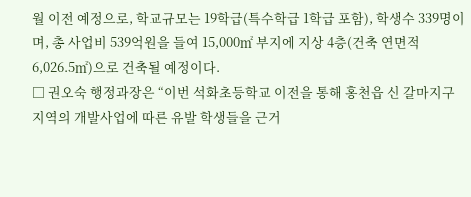월 이전 예정으로, 학교규모는 19학급(특수학급 1학급 포함), 학생수 339명이며, 총 사업비 539억원을 들여 15,000㎡ 부지에 지상 4층(건축 연면적 6,026.5㎡)으로 건축될 예정이다.
□ 권오숙 행정과장은 “이번 석화초등학교 이전을 통해 홍천읍 신 갈마지구 지역의 개발사업에 따른 유발 학생들을 근거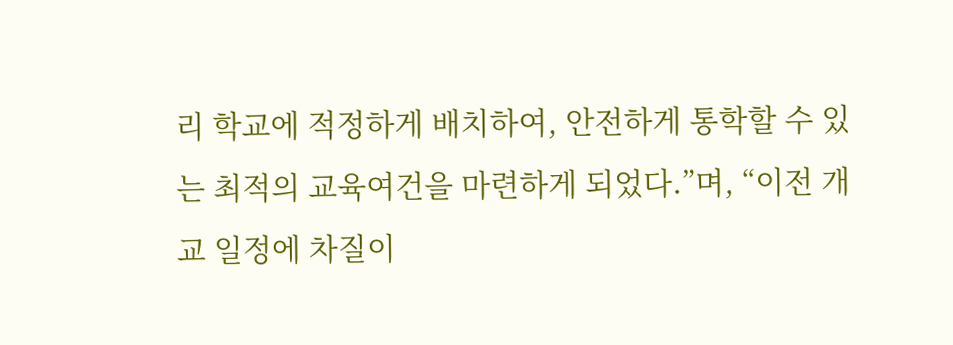리 학교에 적정하게 배치하여, 안전하게 통학할 수 있는 최적의 교육여건을 마련하게 되었다.”며, “이전 개교 일정에 차질이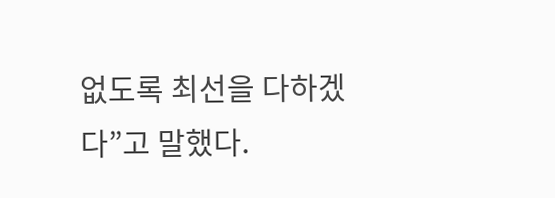없도록 최선을 다하겠다”고 말했다.